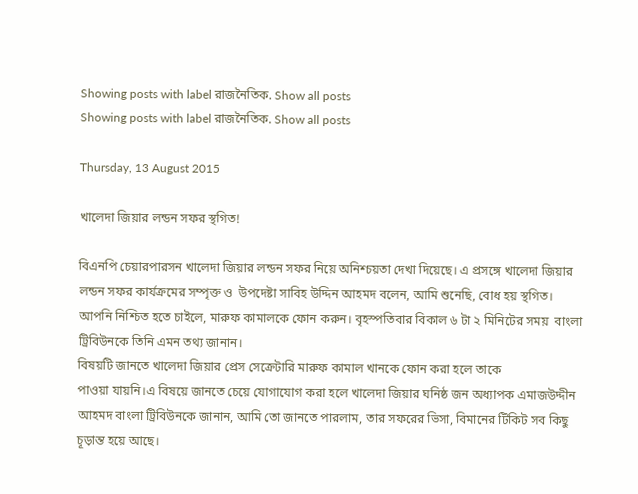Showing posts with label রাজনৈতিক. Show all posts
Showing posts with label রাজনৈতিক. Show all posts

Thursday, 13 August 2015

খালেদা জিয়ার লন্ডন সফর স্থগিত!

বিএনপি চেয়ারপারসন খালেদা জিয়ার লন্ডন সফর নিয়ে অনিশ্চয়তা দেখা দিয়েছে। এ প্রসঙ্গে খালেদা জিয়ার  লন্ডন সফর কার্যক্রমের সম্পৃক্ত ও  উপদেষ্টা সাবিহ উদ্দিন আহমদ বলেন, আমি শুনেছি, বোধ হয় স্থগিত। আপনি নিশ্চিত হতে চাইলে, মারুফ কামালকে ফোন করুন। বৃহস্পতিবার বিকাল ৬ টা ২ মিনিটের সময়  বাংলা ট্রিবিউনকে তিনি এমন তথ্য জানান।
বিষয়টি জানতে খালেদা জিয়ার প্রেস সেক্রেটারি মারুফ কামাল খানকে ফোন করা হলে তাকে
পাওয়া যায়নি।এ বিষয়ে জানতে চেয়ে যোগাযোগ করা হলে খালেদা জিয়ার ঘনিষ্ঠ জন অধ্যাপক এমাজউদ্দীন আহমদ বাংলা ট্রিবিউনকে জানান, আমি তো জানতে পারলাম, তার সফরের ভিসা, বিমানের টিকিট সব কিছু চূড়ান্ত হয়ে আছে।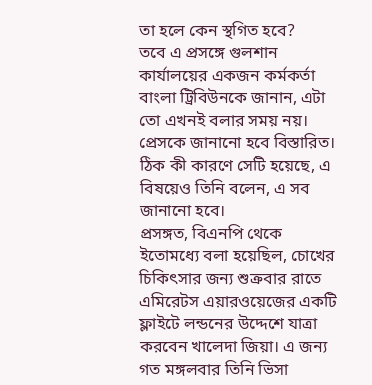তা হলে কেন স্থগিত হবে?
তবে এ প্রসঙ্গে গুলশান কার্যালয়ের একজন কর্মকর্তা বাংলা ট্রিবিউনকে জানান, এটা তো এখনই বলার সময় নয়। প্রেসকে জানানো হবে বিস্তারিত। ঠিক কী কারণে সেটি হয়েছে, এ বিষয়েও তিনি বলেন, এ সব জানানো হবে।
প্রসঙ্গত, বিএনপি থেকে ইতোমধ্যে বলা হয়েছিল, চোখের  চিকিৎসার জন্য শুক্রবার রাতে এমিরেটস এয়ারওয়েজের একটি ফ্লাইটে লন্ডনের উদ্দেশে যাত্রা করবেন খালেদা জিয়া। এ জন্য গত মঙ্গলবার তিনি ভিসা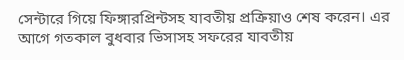সেন্টারে গিয়ে ফিঙ্গারপ্রিন্টসহ যাবতীয় প্রক্রিয়াও শেষ করেন। এর আগে গতকাল বুধবার ভিসাসহ সফরের যাবতীয়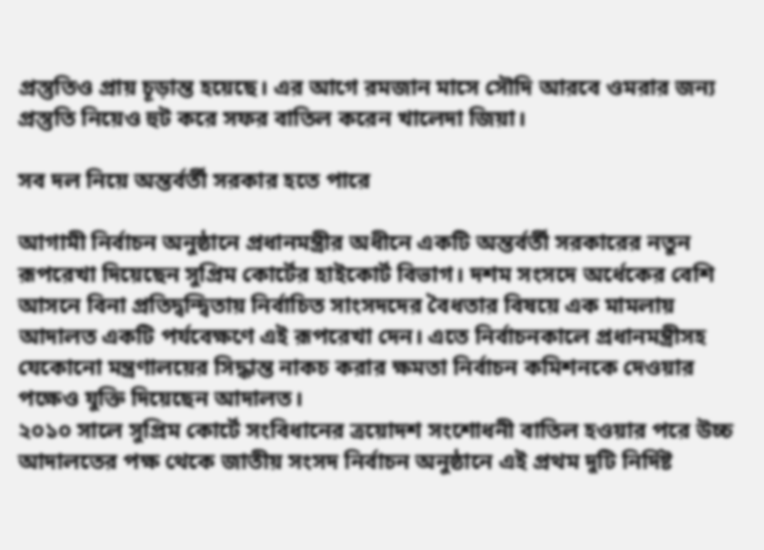প্রস্তুতিও প্রায় চূড়ান্ত হয়েছে। এর আগে রমজান মাসে সৌদি আরবে ওমরার জন্য প্রস্তুতি নিয়েও হুট করে সফর বাতিল করেন খালেদা জিয়া।

সব দল নিয়ে অন্তর্বর্তী সরকার হতে পারে

আগামী নির্বাচন অনুষ্ঠানে প্রধানমন্ত্রীর অধীনে একটি অন্তর্বর্তী সরকারের নতুন রূপরেখা দিয়েছেন সুপ্রিম কোর্টের হাইকোর্ট বিভাগ। দশম সংসদে অর্ধেকের বেশি আসনে বিনা প্রতিদ্বন্দ্বিতায় নির্বাচিত সাংসদদের বৈধতার বিষয়ে এক মামলায় আদালত একটি পর্যবেক্ষণে এই রূপরেখা দেন। এতে নির্বাচনকালে প্রধানমন্ত্রীসহ যেকোনো মন্ত্রণালয়ের সিদ্ধান্ত নাকচ করার ক্ষমতা নির্বাচন কমিশনকে দেওয়ার পক্ষেও যুক্তি দিয়েছেন আদালত।
২০১০ সালে সুপ্রিম কোর্টে সংবিধানের ত্রয়োদশ সংশোধনী বাতিল হওয়ার পরে উচ্চ আদালতের পক্ষ থেকে জাতীয় সংসদ নির্বাচন অনুষ্ঠানে এই প্রথম দুটি নির্দিষ্ট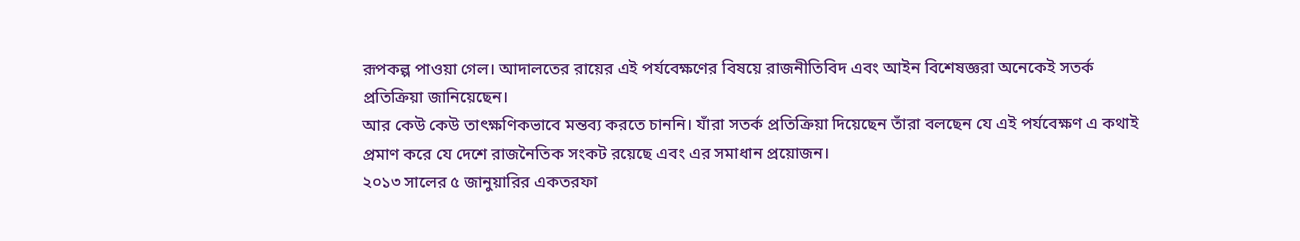রূপকল্প পাওয়া গেল। আদালতের রায়ের এই পর্যবেক্ষণের বিষয়ে রাজনীতিবিদ এবং আইন বিশেষজ্ঞরা অনেকেই সতর্ক প্রতিক্রিয়া জানিয়েছেন।
আর কেউ কেউ তাৎক্ষণিকভাবে মন্তব্য করতে চাননি। যাঁরা সতর্ক প্রতিক্রিয়া দিয়েছেন তাঁরা বলছেন যে এই পর্যবেক্ষণ এ কথাই প্রমাণ করে যে দেশে রাজনৈতিক সংকট রয়েছে এবং এর সমাধান প্রয়োজন।
২০১৩ সালের ৫ জানুয়ারির একতরফা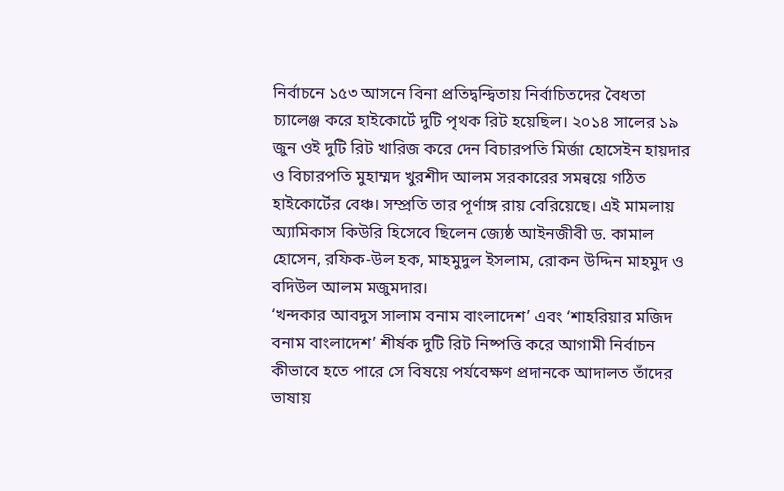নির্বাচনে ১৫৩ আসনে বিনা প্রতিদ্বন্দ্বিতায় নির্বাচিতদের বৈধতা চ্যালেঞ্জ করে হাইকোর্টে দুটি পৃথক রিট হয়েছিল। ২০১৪ সালের ১৯ জুন ওই দুটি রিট খারিজ করে দেন বিচারপতি মির্জা হোসেইন হায়দার ও বিচারপতি মুহাম্মদ খুরশীদ আলম সরকারের সমন্বয়ে গঠিত হাইকোর্টের বেঞ্চ। সম্প্রতি তার পূর্ণাঙ্গ রায় বেরিয়েছে। এই মামলায় অ্যামিকাস কিউরি হিসেবে ছিলেন জ্যেষ্ঠ আইনজীবী ড. কামাল হোসেন, রফিক-উল হক, মাহমুদুল ইসলাম, রোকন উদ্দিন মাহমুদ ও বদিউল আলম মজুমদার।
‘খন্দকার আবদুস সালাম বনাম বাংলাদেশ’ এবং ‘শাহরিয়ার মজিদ বনাম বাংলাদেশ’ শীর্ষক দুটি রিট নিষ্পত্তি করে আগামী নির্বাচন কীভাবে হতে পারে সে বিষয়ে পর্যবেক্ষণ প্রদানকে আদালত তাঁদের ভাষায়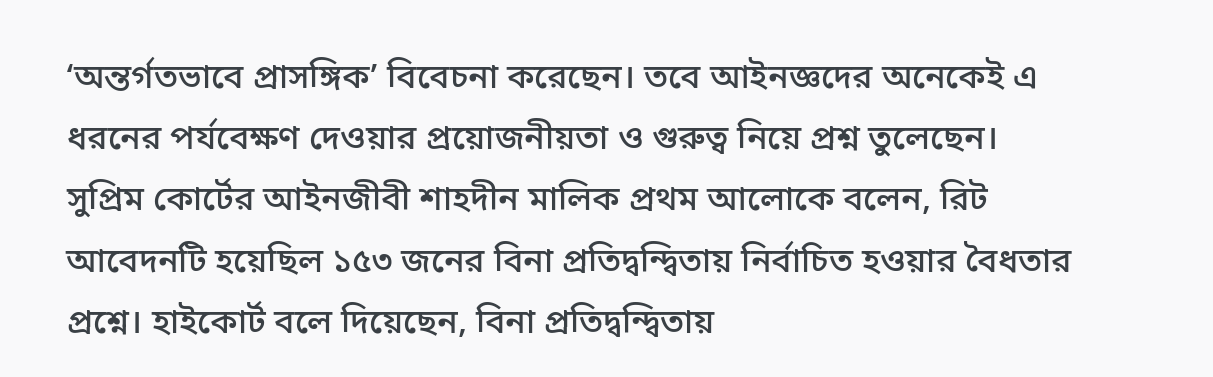‘অন্তর্গতভাবে প্রাসঙ্গিক’ বিবেচনা করেছেন। তবে আইনজ্ঞদের অনেকেই এ ধরনের পর্যবেক্ষণ দেওয়ার প্রয়োজনীয়তা ও গুরুত্ব নিয়ে প্রশ্ন তুলেছেন।
সুপ্রিম কোর্টের আইনজীবী শাহদীন মালিক প্রথম আলোকে বলেন, রিট আবেদনটি হয়েছিল ১৫৩ জনের বিনা প্রতিদ্বন্দ্বিতায় নির্বাচিত হওয়ার বৈধতার প্রশ্নে। হাইকোর্ট বলে দিয়েছেন, বিনা প্রতিদ্বন্দ্বিতায়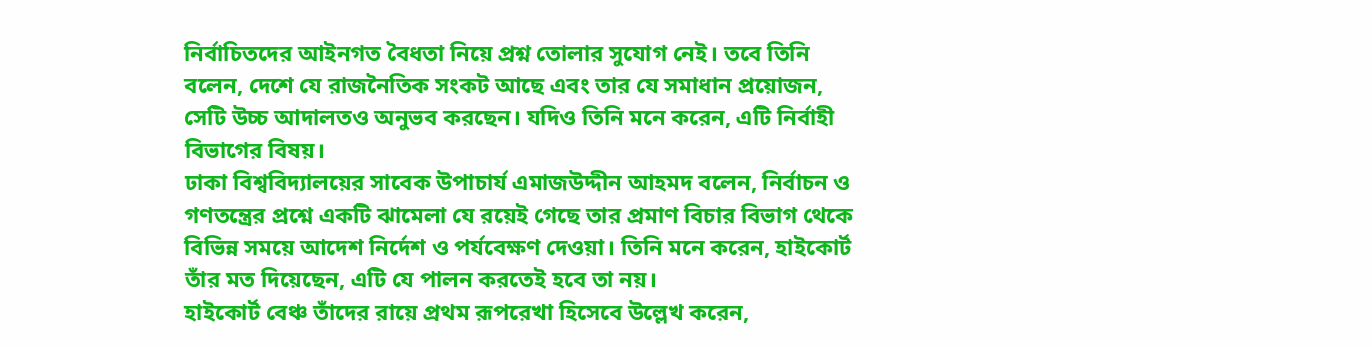নির্বাচিতদের আইনগত বৈধতা নিয়ে প্রশ্ন তোলার সুযোগ নেই। তবে তিনি বলেন, দেশে যে রাজনৈতিক সংকট আছে এবং তার যে সমাধান প্রয়োজন, সেটি উচ্চ আদালতও অনুভব করছেন। যদিও তিনি মনে করেন, এটি নির্বাহী বিভাগের বিষয়।
ঢাকা বিশ্ববিদ্যালয়ের সাবেক উপাচার্য এমাজউদ্দীন আহমদ বলেন, নির্বাচন ও গণতন্ত্রের প্রশ্নে একটি ঝামেলা যে রয়েই গেছে তার প্রমাণ বিচার বিভাগ থেকে বিভিন্ন সময়ে আদেশ নির্দেশ ও পর্যবেক্ষণ দেওয়া। তিনি মনে করেন, হাইকোর্ট তাঁর মত দিয়েছেন, এটি যে পালন করতেই হবে তা নয়।
হাইকোর্ট বেঞ্চ তাঁদের রায়ে প্রথম রূপরেখা হিসেবে উল্লেখ করেন,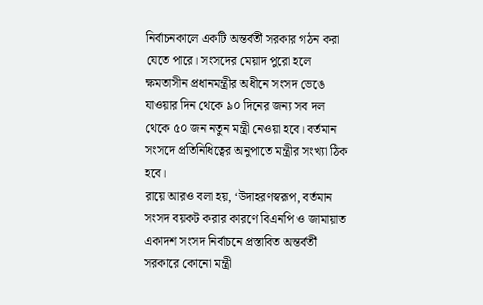নির্বাচনকালে একটি অন্তর্বর্তী সরকার গঠন করা যেতে পারে। সংসদের মেয়াদ পুরো হলে ক্ষমতাসীন প্রধানমন্ত্রীর অধীনে সংসদ ভেঙে যাওয়ার দিন থেকে ৯০ দিনের জন্য সব দল থেকে ৫০ জন নতুন মন্ত্রী নেওয়া হবে। বর্তমান সংসদে প্রতিনিধিত্বের অনুপাতে মন্ত্রীর সংখ্যা ঠিক হবে।
রায়ে আরও বলা হয়, ‘উদাহরণস্বরূপ, বর্তমান সংসদ বয়কট করার কারণে বিএনপি ও জামায়াত একাদশ সংসদ নির্বাচনে প্রস্তাবিত অন্তর্বর্তী সরকারে কোনো মন্ত্রী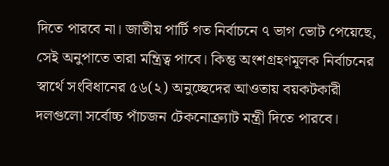দিতে পারবে না। জাতীয় পার্টি গত নির্বাচনে ৭ ভাগ ভোট পেয়েছে, সেই অনুপাতে তারা মন্ত্রিত্ব পাবে। কিন্তু অংশগ্রহণমূলক নির্বাচনের স্বার্থে সংবিধানের ৫৬(২) অনুচ্ছেদের আওতায় বয়কটকারী দলগুলো সর্বোচ্চ পাঁচজন টেকনোক্র্যাট মন্ত্রী দিতে পারবে।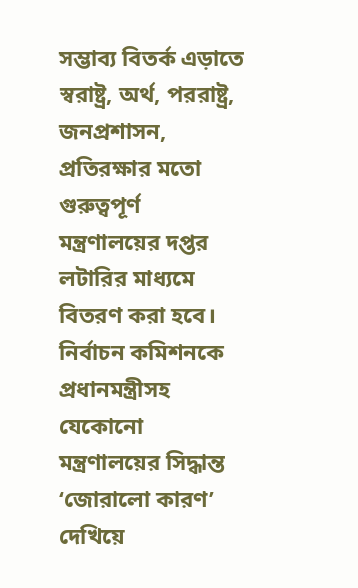সম্ভাব্য বিতর্ক এড়াতে স্বরাষ্ট্র, অর্থ, পররাষ্ট্র, জনপ্রশাসন, প্রতিরক্ষার মতো গুরুত্বপূর্ণ মন্ত্রণালয়ের দপ্তর লটারির মাধ্যমে বিতরণ করা হবে। নির্বাচন কমিশনকে প্রধানমন্ত্রীসহ যেকোনো মন্ত্রণালয়ের সিদ্ধান্ত ‘জোরালো কারণ’ দেখিয়ে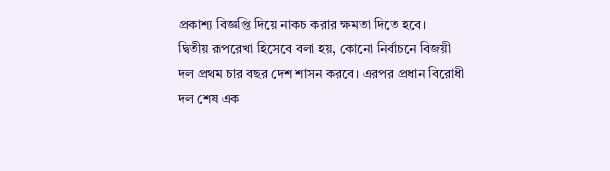প্রকাশ্য বিজ্ঞপ্তি দিয়ে নাকচ করার ক্ষমতা দিতে হবে।
দ্বিতীয় রূপরেখা হিসেবে বলা হয়, কোনো নির্বাচনে বিজয়ী দল প্রথম চার বছর দেশ শাসন করবে। এরপর প্রধান বিরোধী দল শেষ এক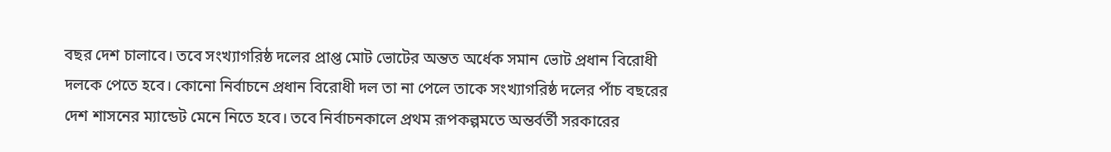বছর দেশ চালাবে। তবে সংখ্যাগরিষ্ঠ দলের প্রাপ্ত মোট ভোটের অন্তত অর্ধেক সমান ভোট প্রধান বিরোধী দলকে পেতে হবে। কোনো নির্বাচনে প্রধান বিরোধী দল তা না পেলে তাকে সংখ্যাগরিষ্ঠ দলের পাঁচ বছরের দেশ শাসনের ম্যান্ডেট মেনে নিতে হবে। তবে নির্বাচনকালে প্রথম রূপকল্পমতে অন্তর্বর্তী সরকারের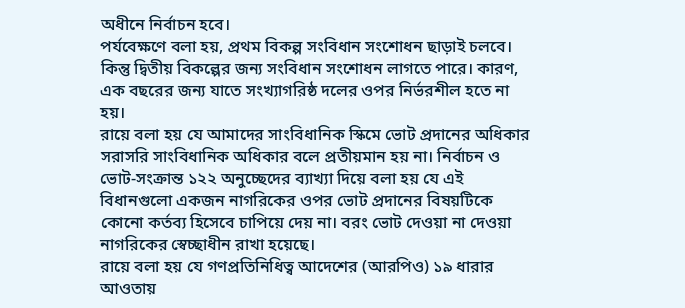অধীনে নির্বাচন হবে।
পর্যবেক্ষণে বলা হয়, প্রথম বিকল্প সংবিধান সংশোধন ছাড়াই চলবে। কিন্তু দ্বিতীয় বিকল্পের জন্য সংবিধান সংশোধন লাগতে পারে। কারণ, এক বছরের জন্য যাতে সংখ্যাগরিষ্ঠ দলের ওপর নির্ভরশীল হতে না হয়।
রায়ে বলা হয় যে আমাদের সাংবিধানিক স্কিমে ভোট প্রদানের অধিকার সরাসরি সাংবিধানিক অধিকার বলে প্রতীয়মান হয় না। নির্বাচন ও ভোট-সংক্রান্ত ১২২ অনুচ্ছেদের ব্যাখ্যা দিয়ে বলা হয় যে এই বিধানগুলো একজন নাগরিকের ওপর ভোট প্রদানের বিষয়টিকে কোনো কর্তব্য হিসেবে চাপিয়ে দেয় না। বরং ভোট দেওয়া না দেওয়া নাগরিকের স্বেচ্ছাধীন রাখা হয়েছে।
রায়ে বলা হয় যে গণপ্রতিনিধিত্ব আদেশের (আরপিও) ১৯ ধারার আওতায়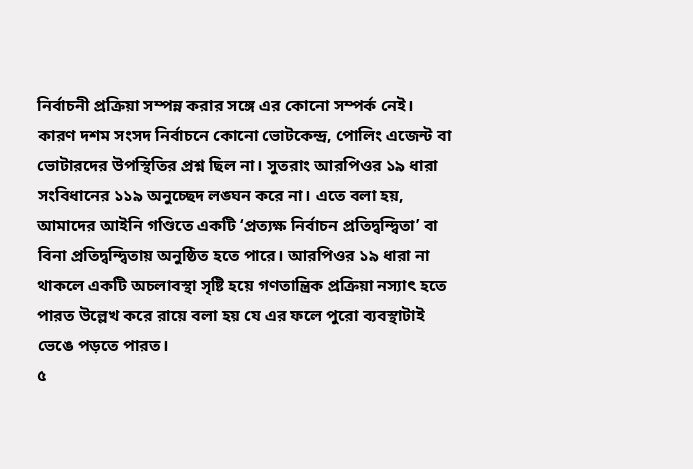নির্বাচনী প্রক্রিয়া সম্পন্ন করার সঙ্গে এর কোনো সম্পর্ক নেই। কারণ দশম সংসদ নির্বাচনে কোনো ভোটকেন্দ্র, পোলিং এজেন্ট বা ভোটারদের উপস্থিতির প্রশ্ন ছিল না। সুতরাং আরপিওর ১৯ ধারা সংবিধানের ১১৯ অনুচ্ছেদ লঙ্ঘন করে না। এতে বলা হয়, আমাদের আইনি গণ্ডিতে একটি ‘প্রত্যক্ষ নির্বাচন প্রতিদ্বন্দ্বিতা’ বা বিনা প্রতিদ্বন্দ্বিতায় অনুষ্ঠিত হতে পারে। আরপিওর ১৯ ধারা না থাকলে একটি অচলাবস্থা সৃষ্টি হয়ে গণতান্ত্রিক প্রক্রিয়া নস্যাৎ হতে পারত উল্লেখ করে রায়ে বলা হয় যে এর ফলে পুরো ব্যবস্থাটাই ভেঙে পড়তে পারত।
৫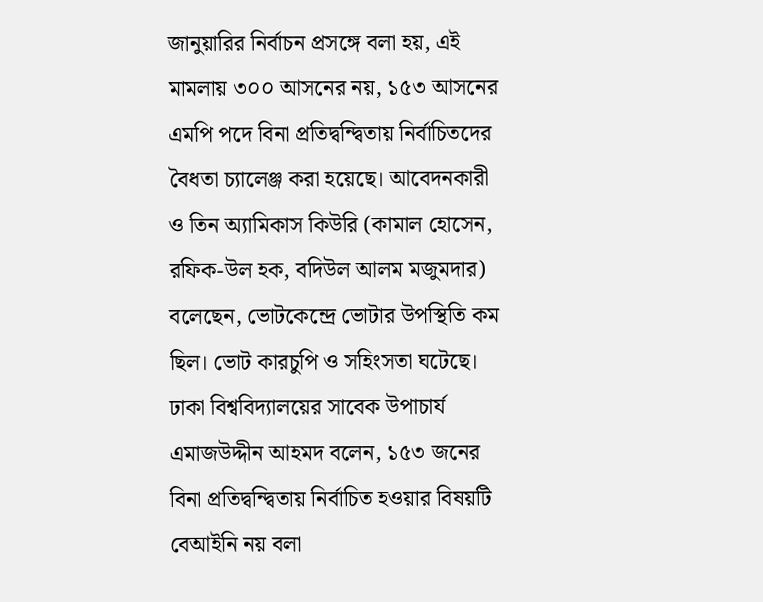জানুয়ারির নির্বাচন প্রসঙ্গে বলা হয়, এই মামলায় ৩০০ আসনের নয়, ১৫৩ আসনের এমপি পদে বিনা প্রতিদ্বন্দ্বিতায় নির্বাচিতদের বৈধতা চ্যালেঞ্জ করা হয়েছে। আবেদনকারী ও তিন অ্যামিকাস কিউরি (কামাল হোসেন, রফিক-উল হক, বদিউল আলম মজুমদার) বলেছেন, ভোটকেন্দ্রে ভোটার উপস্থিতি কম ছিল। ভোট কারচুপি ও সহিংসতা ঘটেছে।
ঢাকা বিশ্ববিদ্যালয়ের সাবেক উপাচার্য এমাজউদ্দীন আহমদ বলেন, ১৫৩ জনের বিনা প্রতিদ্বন্দ্বিতায় নির্বাচিত হওয়ার বিষয়টি বেআইনি নয় বলা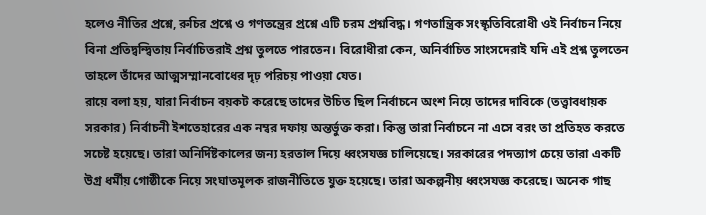হলেও নীতির প্রশ্নে, রুচির প্রশ্নে ও গণতন্ত্রের প্রশ্নে এটি চরম প্রশ্নবিদ্ধ। গণতান্ত্রিক সংস্কৃতিবিরোধী ওই নির্বাচন নিয়ে বিনা প্রতিদ্বন্দ্বিতায় নির্বাচিতরাই প্রশ্ন তুলতে পারতেন। বিরোধীরা কেন, অনির্বাচিত সাংসদেরাই যদি এই প্রশ্ন তুলতেন তাহলে তাঁদের আত্মসম্মানবোধের দৃঢ় পরিচয় পাওয়া যেত।
রায়ে বলা হয়, যারা নির্বাচন বয়কট করেছে তাদের উচিত ছিল নির্বাচনে অংশ নিয়ে তাদের দাবিকে (তত্ত্বাবধায়ক সরকার) নির্বাচনী ইশতেহারের এক নম্বর দফায় অন্তর্ভুক্ত করা। কিন্তু তারা নির্বাচনে না এসে বরং তা প্রতিহত করতে সচেষ্ট হয়েছে। তারা অনির্দিষ্টকালের জন্য হরতাল দিয়ে ধ্বংসযজ্ঞ চালিয়েছে। সরকারের পদত্যাগ চেয়ে তারা একটি উগ্র ধর্মীয় গোষ্ঠীকে নিয়ে সংঘাতমূলক রাজনীতিতে যুক্ত হয়েছে। তারা অকল্পনীয় ধ্বংসযজ্ঞ করেছে। অনেক গাছ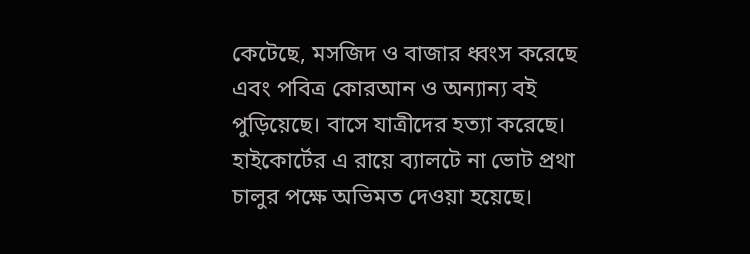কেটেছে, মসজিদ ও বাজার ধ্বংস করেছে এবং পবিত্র কোরআন ও অন্যান্য বই পুড়িয়েছে। বাসে যাত্রীদের হত্যা করেছে।
হাইকোর্টের এ রায়ে ব্যালটে না ভোট প্রথা চালুর পক্ষে অভিমত দেওয়া হয়েছে।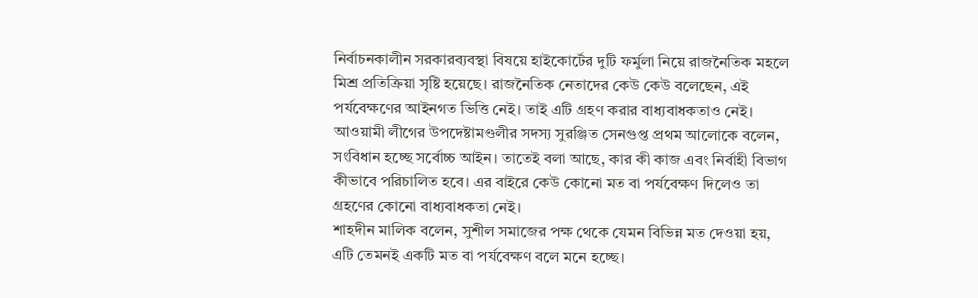নির্বাচনকালীন সরকারব্যবস্থা বিষয়ে হাইকোর্টের দুটি ফর্মুলা নিয়ে রাজনৈতিক মহলে মিশ্র প্রতিক্রিয়া সৃষ্টি হয়েছে। রাজনৈতিক নেতাদের কেউ কেউ বলেছেন, এই পর্যবেক্ষণের আইনগত ভিত্তি নেই। তাই এটি গ্রহণ করার বাধ্যবাধকতাও নেই।
আওয়ামী লীগের উপদেষ্টামণ্ডলীর সদস্য সুরঞ্জিত সেনগুপ্ত প্রথম আলোকে বলেন, সংবিধান হচ্ছে সর্বোচ্চ আইন। তাতেই বলা আছে, কার কী কাজ এবং নির্বাহী বিভাগ কীভাবে পরিচালিত হবে। এর বাইরে কেউ কোনো মত বা পর্যবেক্ষণ দিলেও তা গ্রহণের কোনো বাধ্যবাধকতা নেই।
শাহদীন মালিক বলেন, সুশীল সমাজের পক্ষ থেকে যেমন বিভিন্ন মত দেওয়া হয়, এটি তেমনই একটি মত বা পর্যবেক্ষণ বলে মনে হচ্ছে।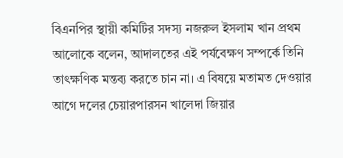বিএনপির স্থায়ী কমিটির সদস্য নজরুল ইসলাম খান প্রথম আলোকে বলেন, আদালতের এই পর্যবেক্ষণ সম্পর্কে তিনি তাৎক্ষণিক মন্তব্য করতে চান না। এ বিষয়ে মতামত দেওয়ার আগে দলের চেয়ারপারসন খালেদা জিয়ার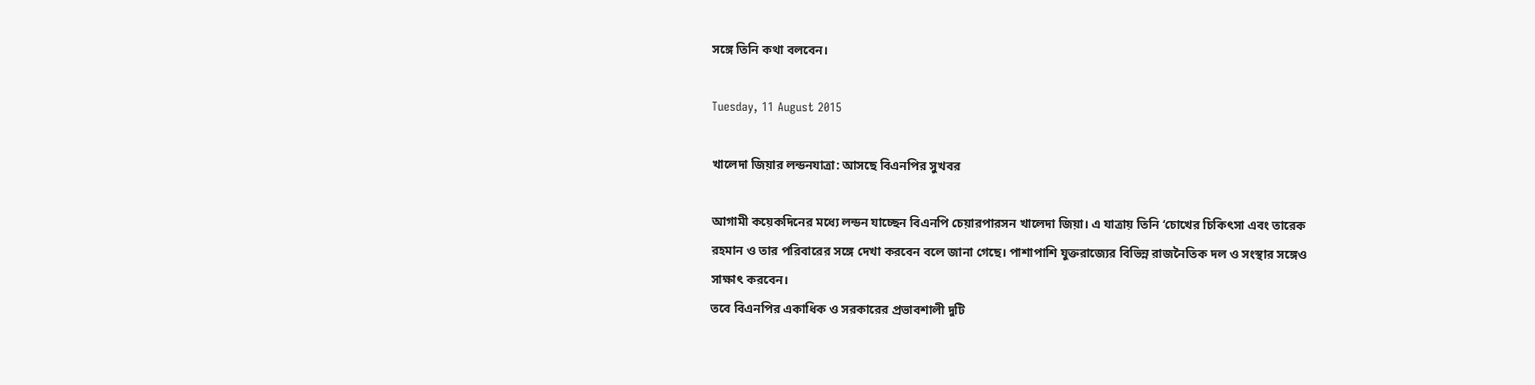সঙ্গে তিনি কথা বলবেন।

Tuesday, 11 August 2015

খালেদা জিয়ার লন্ডনযাত্রা: আসছে বিএনপির সুখবর

আগামী কয়েকদিনের মধ্যে লন্ডন যাচ্ছেন বিএনপি চেয়ারপারসন খালেদা জিয়া। এ যাত্রায় তিনি ‘চোখের চিকিৎসা এবং তারেক রহমান ও তার পরিবারের সঙ্গে দেখা করবেন বলে জানা গেছে। পাশাপাশি যুক্তরাজ্যের বিভিন্ন রাজনৈতিক দল ও সংস্থার সঙ্গেও সাক্ষাৎ করবেন।
তবে বিএনপির একাধিক ও সরকারের প্রভাবশালী দুটি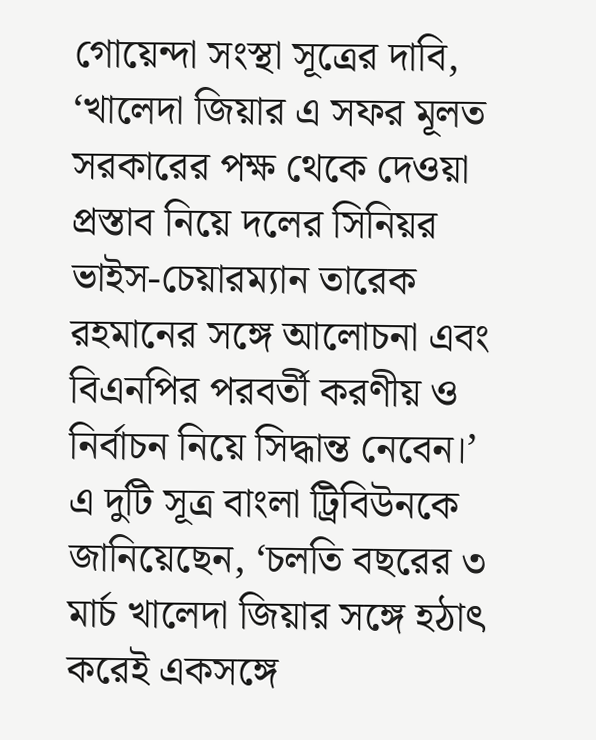গোয়েন্দা সংস্থা সূত্রের দাবি, ‘খালেদা জিয়ার এ সফর মূলত সরকারের পক্ষ থেকে দেওয়া প্রস্তাব নিয়ে দলের সিনিয়র ভাইস-চেয়ারম্যান তারেক রহমানের সঙ্গে আলোচনা এবং বিএনপির পরবর্তী করণীয় ও নির্বাচন নিয়ে সিদ্ধান্ত নেবেন।’ এ দুটি সূত্র বাংলা ট্রিবিউনকে জানিয়েছেন, ‘চলতি বছরের ৩ মার্চ খালেদা জিয়ার সঙ্গে হঠাৎ করেই একসঙ্গে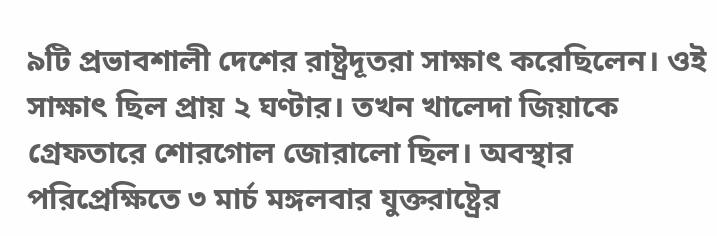৯টি প্রভাবশালী দেশের রাষ্ট্রদূতরা সাক্ষাৎ করেছিলেন। ওই সাক্ষাৎ ছিল প্রায় ২ ঘণ্টার। তখন খালেদা জিয়াকে গ্রেফতারে শোরগোল জোরালো ছিল। অবস্থার পরিপ্রেক্ষিতে ৩ মার্চ মঙ্গলবার যুক্তরাষ্ট্রের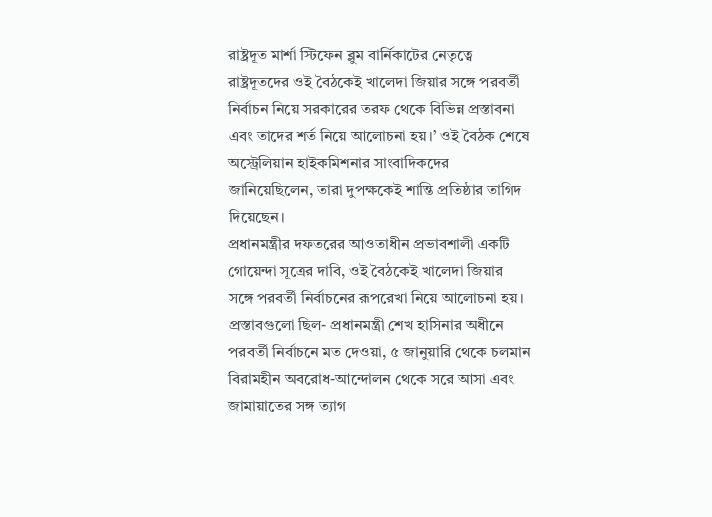রাষ্ট্রদূত মার্শা স্টিফেন ব্লুম বার্নিকাটের নেতৃত্বে রাষ্ট্রদূতদের ওই বৈঠকেই খালেদা জিয়ার সঙ্গে পরবর্তী নির্বাচন নিয়ে সরকারের তরফ থেকে বিভিন্ন প্রস্তাবনা এবং তাদের শর্ত নিয়ে আলোচনা হয়।’ ওই বৈঠক শেষে অস্ট্রেলিয়ান হাইকমিশনার সাংবাদিকদের জানিয়েছিলেন, তারা দুপক্ষকেই শান্তি প্রতিষ্ঠার তাগিদ দিয়েছেন।
প্রধানমন্ত্রীর দফতরের আওতাধীন প্রভাবশালী একটি গোয়েন্দা সূত্রের দাবি, ওই বৈঠকেই খালেদা জিয়ার সঙ্গে পরবর্তী নির্বাচনের রূপরেখা নিয়ে আলোচনা হয়। প্রস্তাবগুলো ছিল- প্রধানমন্ত্রী শেখ হাসিনার অধীনে পরবর্তী নির্বাচনে মত দেওয়া, ৫ জানুয়ারি থেকে চলমান বিরামহীন অবরোধ-আন্দোলন থেকে সরে আসা এবং জামায়াতের সঙ্গ ত্যাগ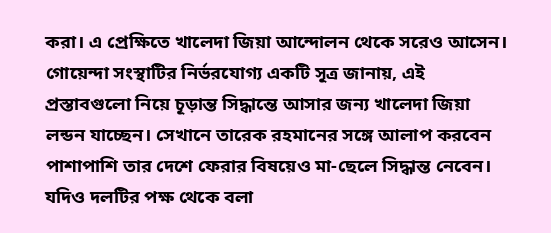করা। এ প্রেক্ষিতে খালেদা জিয়া আন্দোলন থেকে সরেও আসেন।
গোয়েন্দা সংস্থাটির নির্ভরযোগ্য একটি সূত্র জানায়, এই প্রস্তাবগুলো নিয়ে চূড়ান্ত সিদ্ধান্তে আসার জন্য খালেদা জিয়া লন্ডন যাচ্ছেন। সেখানে তারেক রহমানের সঙ্গে আলাপ করবেন পাশাপাশি তার দেশে ফেরার বিষয়েও মা-ছেলে সিদ্ধান্ত নেবেন। যদিও দলটির পক্ষ থেকে বলা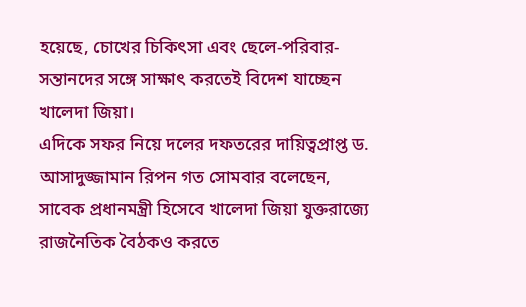হয়েছে, চোখের চিকিৎসা এবং ছেলে-পরিবার-সন্তানদের সঙ্গে সাক্ষাৎ করতেই বিদেশ যাচ্ছেন খালেদা জিয়া।
এদিকে সফর নিয়ে দলের দফতরের দায়িত্বপ্রাপ্ত ড. আসাদুজ্জামান রিপন গত সোমবার বলেছেন, সাবেক প্রধানমন্ত্রী হিসেবে খালেদা জিয়া যুক্তরাজ্যে রাজনৈতিক বৈঠকও করতে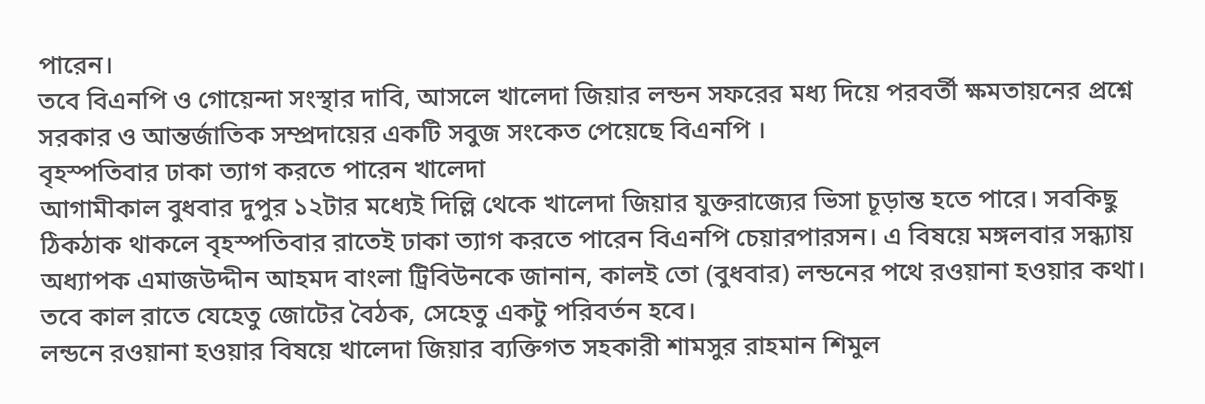পারেন।
তবে বিএনপি ও গোয়েন্দা সংস্থার দাবি, আসলে খালেদা জিয়ার লন্ডন সফরের মধ্য দিয়ে পরবর্তী ক্ষমতায়নের প্রশ্নে সরকার ও আন্তর্জাতিক সম্প্রদায়ের একটি সবুজ সংকেত পেয়েছে বিএনপি ।
বৃহস্পতিবার ঢাকা ত্যাগ করতে পারেন খালেদা
আগামীকাল বুধবার দুপুর ১২টার মধ্যেই দিল্লি থেকে খালেদা জিয়ার যুক্তরাজ্যের ভিসা চূড়ান্ত হতে পারে। সবকিছু ঠিকঠাক থাকলে বৃহস্পতিবার রাতেই ঢাকা ত্যাগ করতে পারেন বিএনপি চেয়ারপারসন। এ বিষয়ে মঙ্গলবার সন্ধ্যায় অধ্যাপক এমাজউদ্দীন আহমদ বাংলা ট্রিবিউনকে জানান, কালই তো (বুধবার) লন্ডনের পথে রওয়ানা হওয়ার কথা। তবে কাল রাতে যেহেতু জোটের বৈঠক, সেহেতু একটু পরিবর্তন হবে।
লন্ডনে রওয়ানা হওয়ার বিষয়ে খালেদা জিয়ার ব্যক্তিগত সহকারী শামসুর রাহমান শিমুল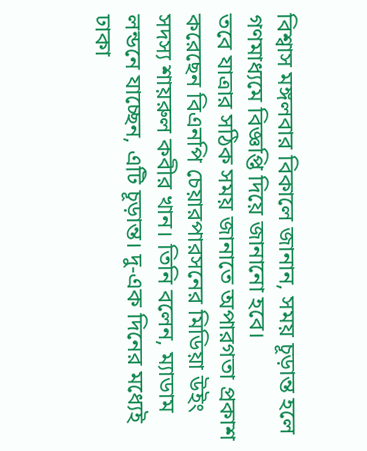বিশ্বাস মঙ্গলবার বিকালে জানান, সময় চূড়ান্ত হলে গণমাধ্যমে বিজ্ঞপ্তি দিয়ে জানানো হবে।
তবে যাত্রার সঠিক সময় জানাতে অপারগতা প্রকাশ করেছেন বিএনপি চেয়ারপারসনের মিডিয়া উইং সদস্য শায়রুল কবীর খান। তিনি বলেন, ম্যাডাম লন্ডনে যাচ্ছেন, এটি চূড়ান্ত। দু-এক দিনের মধ্যেই ঢাকা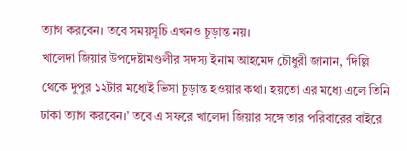ত্যাগ করবেন। তবে সময়সূচি এখনও চূড়ান্ত নয়।
খালেদা জিয়ার উপদেষ্টামণ্ডলীর সদস্য ইনাম আহমেদ চৌধুরী জানান, ‘দিল্লি থেকে দুপুর ১২টার মধ্যেই ভিসা চূড়ান্ত হওয়ার কথা। হয়তো এর মধ্যে এলে তিনি ঢাকা ত্যাগ করবেন।’ তবে এ সফরে খালেদা জিয়ার সঙ্গে তার পরিবারের বাইরে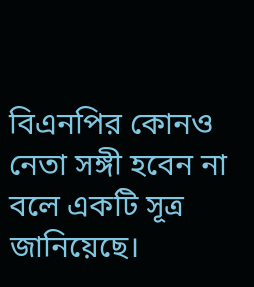বিএনপির কোনও নেতা সঙ্গী হবেন না বলে একটি সূত্র জানিয়েছে।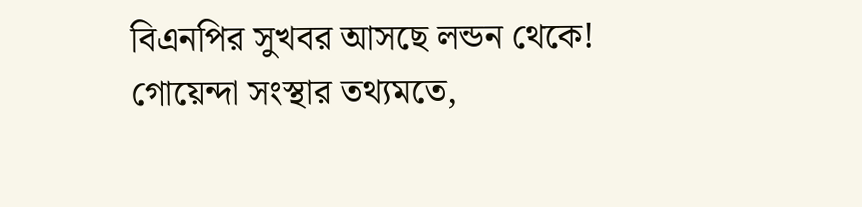বিএনপির সুখবর আসছে লন্ডন থেকে!
গোয়েন্দা সংস্থার তথ্যমতে,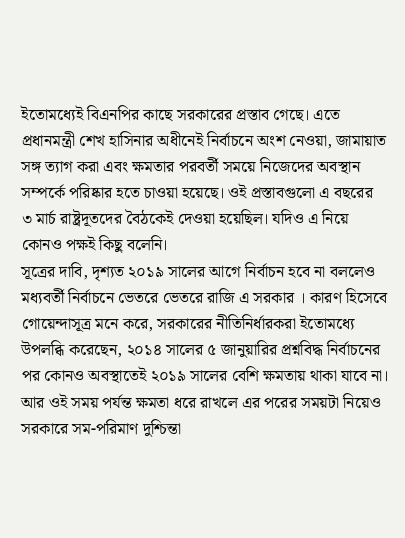ইতোমধ্যেই বিএনপির কাছে সরকারের প্রস্তাব গেছে। এতে প্রধানমন্ত্রী শেখ হাসিনার অধীনেই নির্বাচনে অংশ নেওয়া, জামায়াত সঙ্গ ত্যাগ করা এবং ক্ষমতার পরবর্তী সময়ে নিজেদের অবস্থান সম্পর্কে পরিষ্কার হতে চাওয়া হয়েছে। ওই প্রস্তাবগুলো এ বছরের ৩ মার্চ রাষ্ট্রদূতদের বৈঠকেই দেওয়া হয়েছিল। যদিও এ নিয়ে কোনও পক্ষই কিছু বলেনি।
সূত্রের দাবি, দৃশ্যত ২০১৯ সালের আগে নির্বাচন হবে না বললেও মধ্যবর্তী নির্বাচনে ভেতরে ভেতরে রাজি এ সরকার । কারণ হিসেবে গোয়েন্দাসূত্র মনে করে, সরকারের নীতিনির্ধারকরা ইতোমধ্যে উপলব্ধি করেছেন, ২০১৪ সালের ৫ জানুয়ারির প্রশ্নবিদ্ধ নির্বাচনের পর কোনও অবস্থাতেই ২০১৯ সালের বেশি ক্ষমতায় থাকা যাবে না। আর ওই সময় পর্যন্ত ক্ষমতা ধরে রাখলে এর পরের সময়টা নিয়েও সরকারে সম-পরিমাণ দুশ্চিন্তা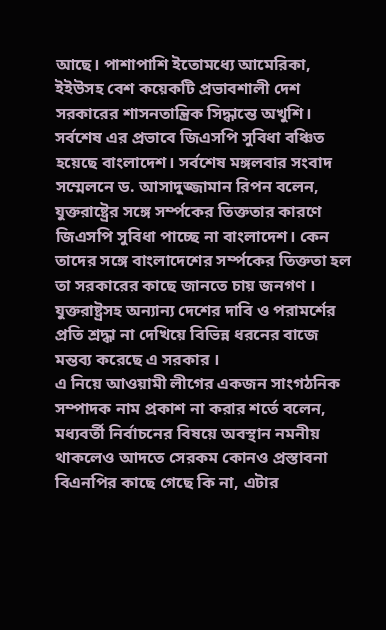আছে। পাশাপাশি ইতোমধ্যে আমেরিকা, ইইউসহ বেশ কয়েকটি প্রভাবশালী দেশ সরকারের শাসনতান্ত্রিক সিদ্ধান্তে অখুশি। সর্বশেষ এর প্রভাবে জিএসপি সুবিধা বঞ্চিত হয়েছে বাংলাদেশ। সর্বশেষ মঙ্গলবার সংবাদ সম্মেলনে ড. আসাদুজ্জামান রিপন বলেন, যুক্তরাষ্ট্রের সঙ্গে সর্ম্পকের তিক্ততার কারণে জিএসপি সুবিধা পাচ্ছে না বাংলাদেশ। কেন তাদের সঙ্গে বাংলাদেশের সর্ম্পকের তিক্ততা হল তা সরকারের কাছে জানতে চায় জনগণ । যুক্তরাষ্ট্রসহ অন্যান্য দেশের দাবি ও পরামর্শের প্রতি শ্রদ্ধা না দেখিয়ে বিভিন্ন ধরনের বাজে মন্তব্য করেছে এ সরকার ।
এ নিয়ে আওয়ামী লীগের একজন সাংগঠনিক সম্পাদক নাম প্রকাশ না করার শর্তে বলেন, মধ্যবর্তী নির্বাচনের বিষয়ে অবস্থান নমনীয় থাকলেও আদতে সেরকম কোনও প্রস্তাবনা বিএনপির কাছে গেছে কি না, এটার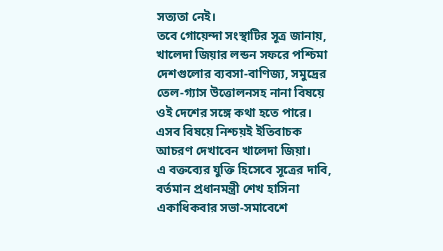সত্যতা নেই।
তবে গোয়েন্দা সংস্থাটির সূত্র জানায়, খালেদা জিয়ার লন্ডন সফরে পশ্চিমা দেশগুলোর ব্যবসা-বাণিজ্য, সমুদ্রের তেল-গ্যাস উত্তোলনসহ নানা বিষয়ে ওই দেশের সঙ্গে কথা হতে পারে। এসব বিষয়ে নিশ্চয়ই ইতিবাচক আচরণ দেখাবেন খালেদা জিয়া।
এ বক্তব্যের যুক্তি হিসেবে সূত্রের দাবি, বর্তমান প্রধানমন্ত্রী শেখ হাসিনা একাধিকবার সভা-সমাবেশে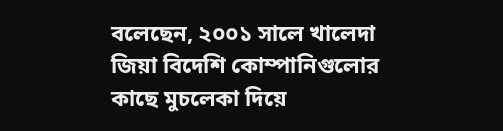বলেছেন, ২০০১ সালে খালেদা জিয়া বিদেশি কোম্পানিগুলোর কাছে মুচলেকা দিয়ে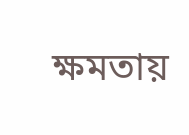ক্ষমতায়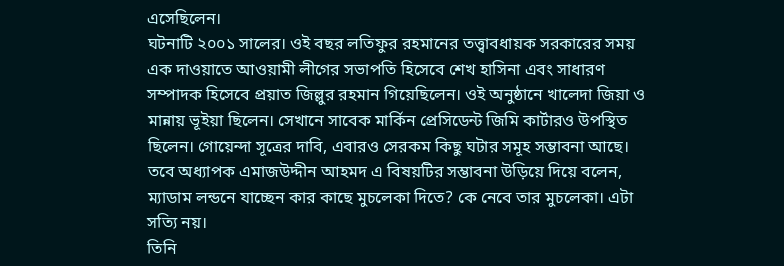এসেছিলেন।
ঘটনাটি ২০০১ সালের। ওই বছর লতিফুর রহমানের তত্ত্বাবধায়ক সরকারের সময় এক দাওয়াতে আওয়ামী লীগের সভাপতি হিসেবে শেখ হাসিনা এবং সাধারণ সম্পাদক হিসেবে প্রয়াত জিল্লুর রহমান গিয়েছিলেন। ওই অনুষ্ঠানে খালেদা জিয়া ও মান্নায় ভূইয়া ছিলেন। সেখানে সাবেক মার্কিন প্রেসিডেন্ট জিমি কার্টারও উপস্থিত ছিলেন। গোয়েন্দা সূত্রের দাবি, এবারও সেরকম কিছু ঘটার সমূহ সম্ভাবনা আছে।
তবে অধ্যাপক এমাজউদ্দীন আহমদ এ বিষয়টির সম্ভাবনা উড়িয়ে দিয়ে বলেন, ম্যাডাম লন্ডনে যাচ্ছেন কার কাছে মুচলেকা দিতে? কে নেবে তার মুচলেকা। এটা সত্যি নয়।
তিনি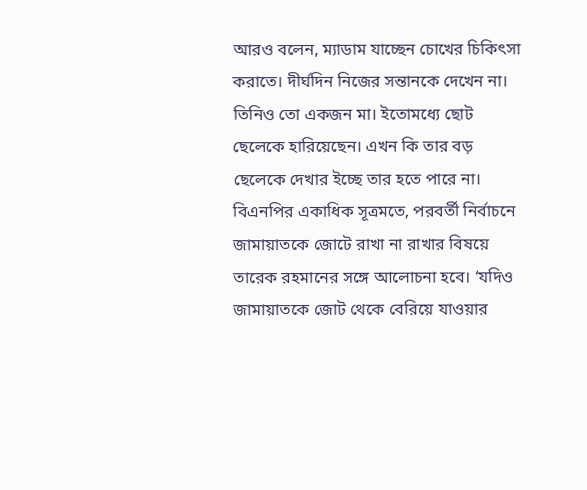আরও বলেন, ম্যাডাম যাচ্ছেন চোখের চিকিৎসা করাতে। দীর্ঘদিন নিজের সন্তানকে দেখেন না। তিনিও তো একজন মা। ইতোমধ্যে ছোট ছেলেকে হারিয়েছেন। এখন কি তার বড় ছেলেকে দেখার ইচ্ছে তার হতে পারে না।
বিএনপির একাধিক সূত্রমতে, পরবর্তী নির্বাচনে জামায়াতকে জোটে রাখা না রাখার বিষয়ে তারেক রহমানের সঙ্গে আলোচনা হবে। ‘যদিও জামায়াতকে জোট থেকে বেরিয়ে যাওয়ার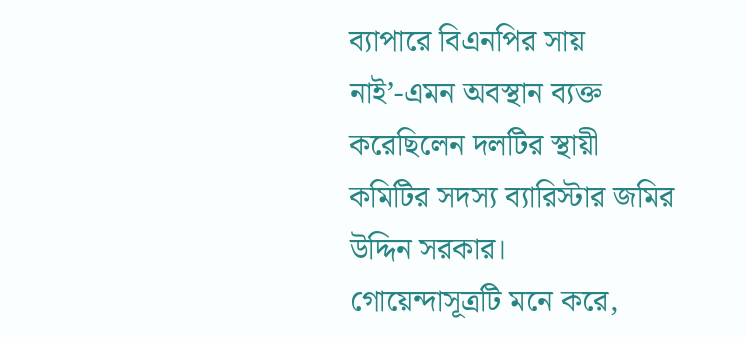ব্যাপারে বিএনপির সায় নাই’-এমন অবস্থান ব্যক্ত করেছিলেন দলটির স্থায়ী কমিটির সদস্য ব্যারিস্টার জমির উদ্দিন সরকার।
গোয়েন্দাসূত্রটি মনে করে,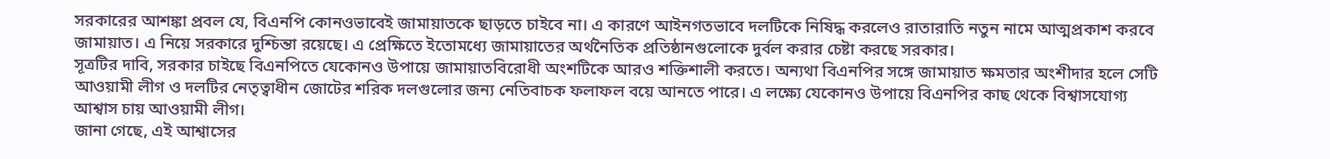সরকারের আশঙ্কা প্রবল যে, বিএনপি কোনওভাবেই জামায়াতকে ছাড়তে চাইবে না। এ কারণে আইনগতভাবে দলটিকে নিষিদ্ধ করলেও রাতারাতি নতুন নামে আত্মপ্রকাশ করবে জামায়াত। এ নিয়ে সরকারে দুশ্চিন্তা রয়েছে। এ প্রেক্ষিতে ইতোমধ্যে জামায়াতের অর্থনৈতিক প্রতিষ্ঠানগুলোকে দুর্বল করার চেষ্টা করছে সরকার।
সূত্রটির দাবি, সরকার চাইছে বিএনপিতে যেকোনও উপায়ে জামায়াতবিরোধী অংশটিকে আরও শক্তিশালী করতে। অন্যথা বিএনপির সঙ্গে জামায়াত ক্ষমতার অংশীদার হলে সেটি আওয়ামী লীগ ও দলটির নেতৃত্বাধীন জোটের শরিক দলগুলোর জন্য নেতিবাচক ফলাফল বয়ে আনতে পারে। এ লক্ষ্যে যেকোনও উপায়ে বিএনপির কাছ থেকে বিশ্বাসযোগ্য আশ্বাস চায় আওয়ামী লীগ।
জানা গেছে, এই আশ্বাসের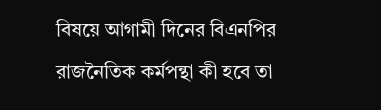বিষয়ে আগামী দিনের বিএনপির রাজনৈতিক কর্মপন্থা কী হবে তা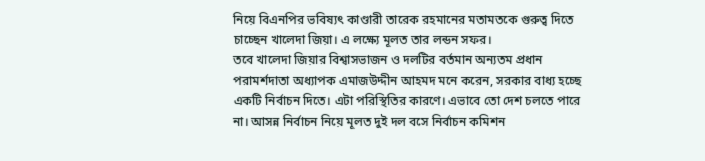নিয়ে বিএনপির ভবিষ্যৎ কাণ্ডারী তারেক রহমানের মতামতকে গুরুত্ব দিতে চাচ্ছেন খালেদা জিয়া। এ লক্ষ্যে মূলত তার লন্ডন সফর।
তবে খালেদা জিয়ার বিশ্বাসভাজন ও দলটির বর্তমান অন্যতম প্রধান পরামর্শদাতা অধ্যাপক এমাজউদ্দীন আহমদ মনে করেন, সরকার বাধ্য হচ্ছে একটি নির্বাচন দিতে। এটা পরিস্থিতির কারণে। এভাবে তো দেশ চলতে পারে না। আসন্ন নির্বাচন নিয়ে মূলত দুই দল বসে নির্বাচন কমিশন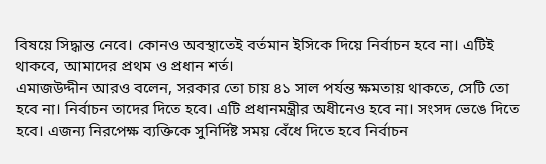বিষয়ে সিদ্ধান্ত নেবে। কোনও অবস্থাতেই বর্তমান ইসিকে দিয়ে নির্বাচন হবে না। এটিই থাকবে, আমাদের প্রথম ও প্রধান শর্ত।
এমাজউদ্দীন আরও বলেন, সরকার তো চায় ৪১ সাল পর্যন্ত ক্ষমতায় থাকতে, সেটি তো হবে না। নির্বাচন তাদের দিতে হবে। এটি প্রধানমন্ত্রীর অধীনেও হবে না। সংসদ ভেঙে দিতে হবে। এজন্য নিরপেক্ষ ব্যক্তিকে সুনির্দিষ্ট সময় বেঁধে দিতে হবে নির্বাচন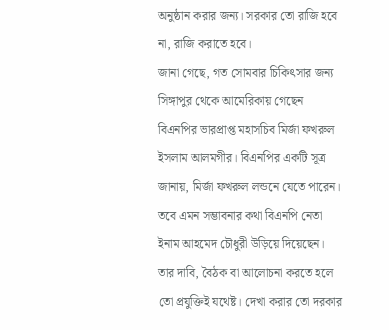অনুষ্ঠান করার জন্য। সরকার তো রাজি হবে না, রাজি করাতে হবে।
জানা গেছে, গত সোমবার চিকিৎসার জন্য সিঙ্গাপুর থেকে আমেরিকায় গেছেন বিএনপির ভারপ্রাপ্ত মহাসচিব মির্জা ফখরুল ইসলাম আলমগীর। বিএনপির একটি সূত্র জানায়, মির্জা ফখরুল লন্ডনে যেতে পারেন। তবে এমন সম্ভাবনার কথা বিএনপি নেতা ইনাম আহমেদ চৌধুরী উড়িয়ে দিয়েছেন। তার দাবি, বৈঠক বা আলোচনা করতে হলে তো প্রযুক্তিই যথেষ্ট। দেখা করার তো দরকার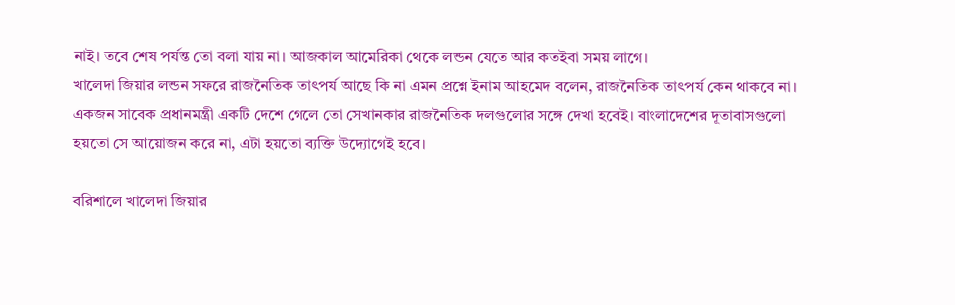নাই। তবে শেষ পর্যন্ত তো বলা যায় না। আজকাল আমেরিকা থেকে লন্ডন যেতে আর কতইবা সময় লাগে।
খালেদা জিয়ার লন্ডন সফরে রাজনৈতিক তাৎপর্য আছে কি না এমন প্রশ্নে ইনাম আহমেদ বলেন, রাজনৈতিক তাৎপর্য কেন থাকবে না। একজন সাবেক প্রধানমন্ত্রী একটি দেশে গেলে তো সেখানকার রাজনৈতিক দলগুলোর সঙ্গে দেখা হবেই। বাংলাদেশের দূতাবাসগুলো হয়তো সে আয়োজন করে না, এটা হয়তো ব্যক্তি উদ্যোগেই হবে।

বরিশালে খালেদা জিয়ার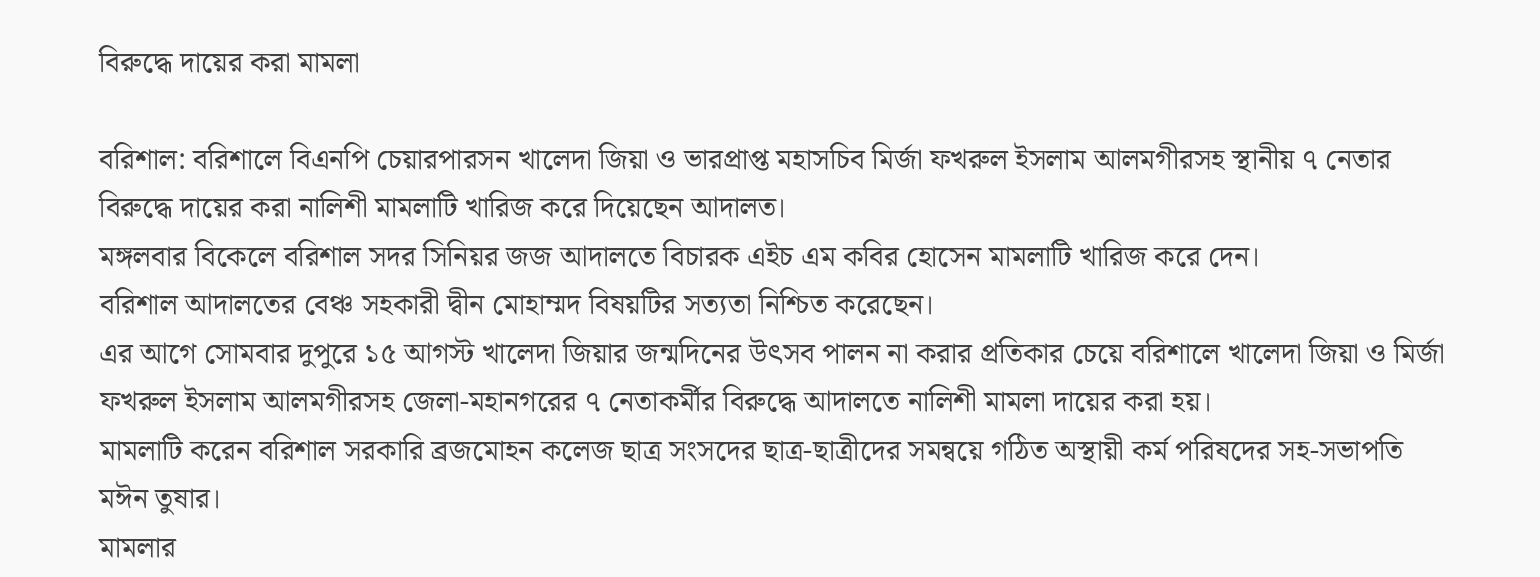বিরুদ্ধে দায়ের করা মামলা

বরিশাল: বরিশালে বিএনপি চেয়ারপারসন খালেদা জিয়া ও ভারপ্রাপ্ত মহাসচিব মির্জা ফখরুল ইসলাম আলমগীরসহ স্থানীয় ৭ নেতার বিরুদ্ধে দায়ের করা নালিশী মামলাটি খারিজ করে দিয়েছেন আদালত।
মঙ্গলবার বিকেলে বরিশাল সদর সিনিয়র জজ আদালতে বিচারক এইচ এম কবির হোসেন মামলাটি খারিজ করে দেন।
বরিশাল আদালতের বেঞ্চ সহকারী দ্বীন মোহাম্মদ বিষয়টির সত্যতা নিশ্চিত করেছেন।
এর আগে সোমবার দুপুরে ১৫ আগস্ট খালেদা জিয়ার জন্মদিনের উৎসব পালন না করার প্রতিকার চেয়ে বরিশালে খালেদা জিয়া ও মির্জা ফখরুল ইসলাম আলমগীরসহ জেলা-মহানগরের ৭ নেতাকর্মীর বিরুদ্ধে আদালতে নালিশী মামলা দায়ের করা হয়।
মামলাটি করেন বরিশাল সরকারি ব্রজমোহন কলেজ ছাত্র সংসদের ছাত্র-ছাত্রীদের সমন্বয়ে গঠিত অস্থায়ী কর্ম পরিষদের সহ-সভাপতি মঈন তুষার।
মামলার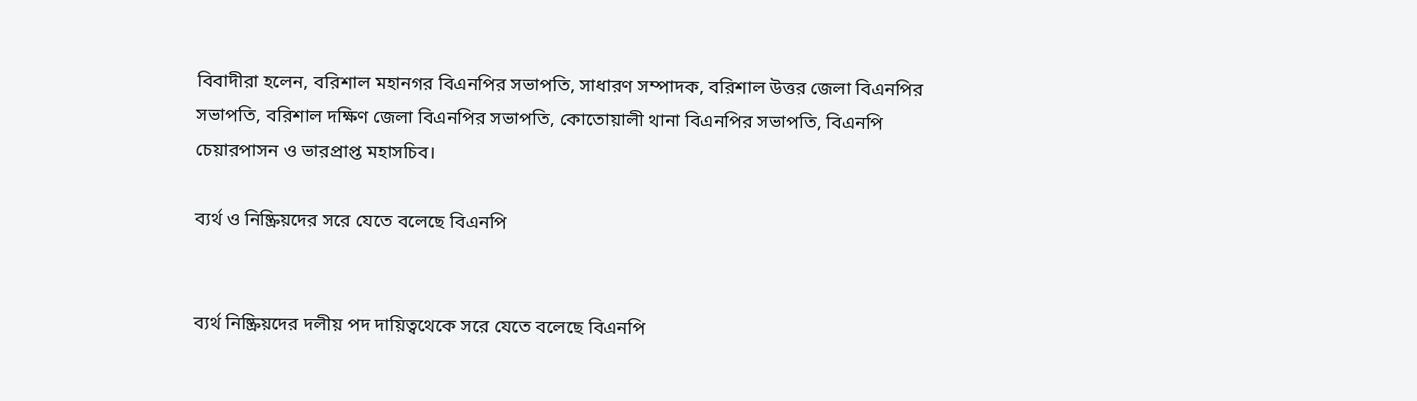বিবাদীরা হলেন, বরিশাল মহানগর বিএনপির সভাপতি, সাধারণ সম্পাদক, বরিশাল উত্তর জেলা বিএনপির সভাপতি, বরিশাল দক্ষিণ জেলা বিএনপির সভাপতি, কোতোয়ালী থানা বিএনপির সভাপতি, বিএনপি চেয়ারপাসন ও ভারপ্রাপ্ত মহাসচিব।

ব্যর্থ ও নিষ্ক্রিয়দের সরে যেতে বলেছে বিএনপি


ব্যর্থ নিষ্ক্রিয়দের দলীয় পদ দায়িত্বথেকে সরে যেতে বলেছে বিএনপি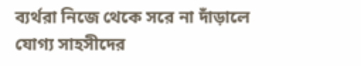ব্যর্থরা নিজে থেকে সরে না দাঁড়ালে যোগ্য সাহসীদের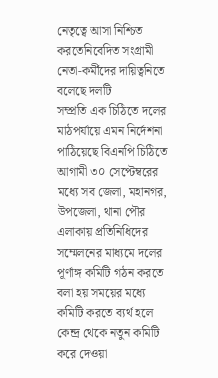নেতৃত্বে আসা নিশ্চিত করতেনিবেদিত সংগ্রামী নেতা-কর্মীদের দায়িত্বনিতে বলেছে দলটি
সম্প্রতি এক চিঠিতে দলের মাঠপর্যায়ে এমন নির্দেশনা পাঠিয়েছে বিএনপি চিঠিতে আগামী ৩০ সেপ্টেম্বরের মধ্যে সব জেলা, মহানগর, উপজেলা, থানা পৌর এলাকায় প্রতিনিধিদের সম্মেলনের মাধ্যমে দলের পূর্ণাঙ্গ কমিটি গঠন করতে বলা হয় সময়ের মধ্যে কমিটি করতে ব্যর্থ হলে কেন্দ্র থেকে নতুন কমিটি করে দেওয়া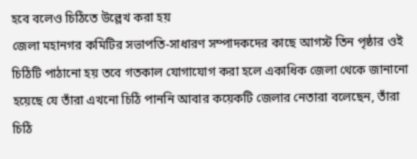হবে বলেও চিঠিতে উল্লেখ করা হয়
জেলা মহানগর কমিটির সভাপতি-সাধারণ সম্পাদকদের কাছে আগস্ট তিন পৃষ্ঠার ওই চিঠিটি পাঠানো হয় তবে গতকাল যোগাযোগ করা হলে একাধিক জেলা থেকে জানানো হয়েছে যে তাঁরা এখনো চিঠি পাননি আবার কয়েকটি জেলার নেতারা বলেছেন, তাঁরা চিঠি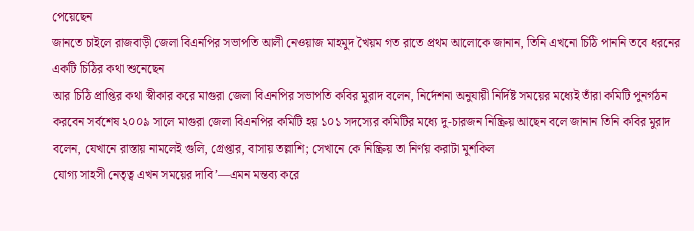পেয়েছেন
জানতে চাইলে রাজবাড়ী জেলা বিএনপির সভাপতি আলী নেওয়াজ মাহমুদ খৈয়ম গত রাতে প্রথম আলোকে জানান, তিনি এখনো চিঠি পাননি তবে ধরনের একটি চিঠির কথা শুনেছেন
আর চিঠি প্রাপ্তির কথা স্বীকার করে মাগুরা জেলা বিএনপির সভাপতি কবির মুরাদ বলেন, নির্দেশনা অনুযায়ী নির্দিষ্ট সময়ের মধ্যেই তাঁরা কমিটি পুনর্গঠন করবেন সর্বশেষ ২০০৯ সালে মাগুরা জেলা বিএনপির কমিটি হয় ১০১ সদস্যের কমিটির মধ্যে দু-চারজন নিষ্ক্রিয় আছেন বলে জানান তিনি কবির মুরাদ বলেন, যেখানে রাস্তায় নামলেই গুলি, গ্রেপ্তার, বাসায় তল্লাশি; সেখানে কে নিষ্ক্রিয় তা নির্ণয় করাটা মুশকিল
যোগ্য সাহসী নেতৃত্ব এখন সময়ের দাবি’—এমন মন্তব্য করে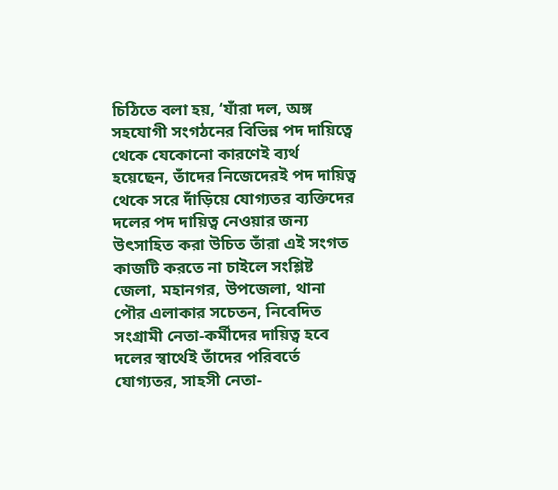চিঠিতে বলা হয়, ‘যাঁরা দল, অঙ্গ সহযোগী সংগঠনের বিভিন্ন পদ দায়িত্বে থেকে যেকোনো কারণেই ব্যর্থ হয়েছেন, তাঁদের নিজেদেরই পদ দায়িত্ব থেকে সরে দাঁড়িয়ে যোগ্যতর ব্যক্তিদের দলের পদ দায়িত্ব নেওয়ার জন্য উৎসাহিত করা উচিত তাঁরা এই সংগত কাজটি করতে না চাইলে সংশ্লিষ্ট জেলা, মহানগর, উপজেলা, থানা পৌর এলাকার সচেতন, নিবেদিত সংগ্রামী নেতা-কর্মীদের দায়িত্ব হবে দলের স্বার্থেই তাঁদের পরিবর্তে যোগ্যতর, সাহসী নেতা-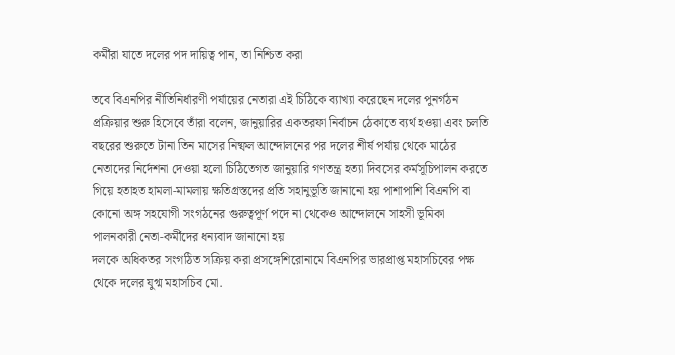কর্মীরা যাতে দলের পদ দায়িত্ব পান, তা নিশ্চিত করা

তবে বিএনপির নীতিনির্ধারণী পর্যায়ের নেতারা এই চিঠিকে ব্যাখ্যা করেছেন দলের পুনর্গঠন প্রক্রিয়ার শুরু হিসেবে তাঁরা বলেন, জানুয়ারির একতরফা নির্বাচন ঠেকাতে ব্যর্থ হওয়া এবং চলতি বছরের শুরুতে টানা তিন মাসের নিষ্ফল আন্দোলনের পর দলের শীর্ষ পর্যায় থেকে মাঠের নেতাদের নির্দেশনা দেওয়া হলো চিঠিতেগত জানুয়ারি গণতন্ত্র হত্যা দিবসের কর্মসূচিপালন করতে গিয়ে হতাহত হামলা-মামলায় ক্ষতিগ্রস্তদের প্রতি সহানুভূতি জানানো হয় পাশাপাশি বিএনপি বা কোনো অঙ্গ সহযোগী সংগঠনের গুরুত্বপূর্ণ পদে না থেকেও আন্দোলনে সাহসী ভূমিকা পালনকারী নেতা-কর্মীদের ধন্যবাদ জানানো হয়
দলকে অধিকতর সংগঠিত সক্রিয় করা প্রসঙ্গেশিরোনামে বিএনপির ভারপ্রাপ্ত মহাসচিবের পক্ষ থেকে দলের যুগ্ম মহাসচিব মো.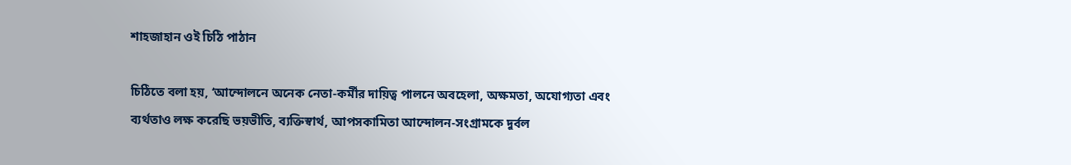শাহজাহান ওই চিঠি পাঠান

চিঠিতে বলা হয়, ‘আন্দোলনে অনেক নেতা-কর্মীর দায়িত্ব পালনে অবহেলা, অক্ষমতা, অযোগ্যতা এবং ব্যর্থতাও লক্ষ করেছি ভয়ভীতি, ব্যক্তিস্বার্থ, আপসকামিতা আন্দোলন-সংগ্রামকে দুর্বল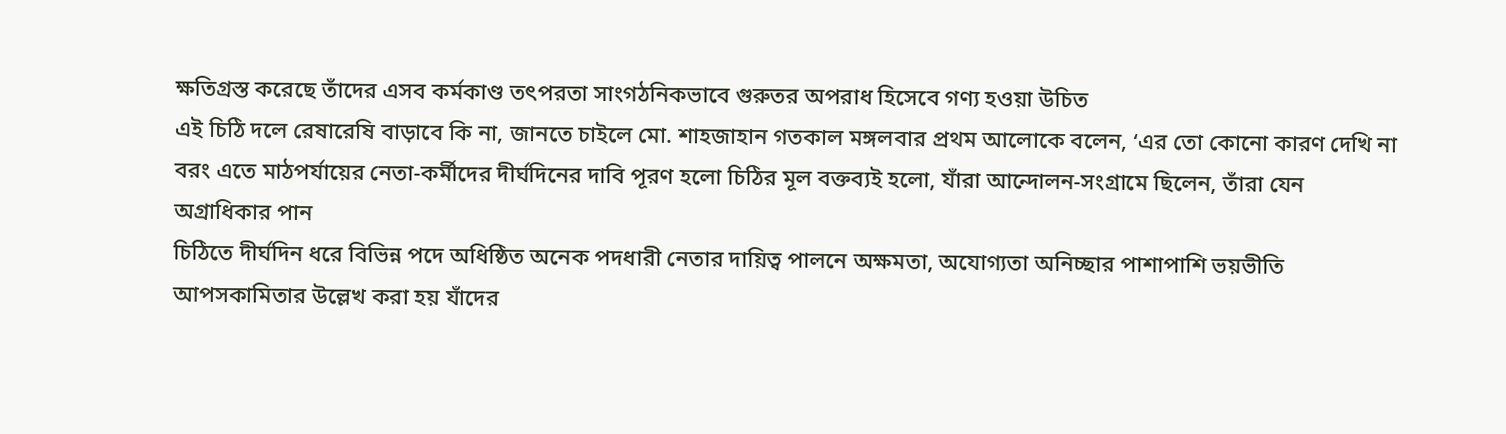ক্ষতিগ্রস্ত করেছে তাঁদের এসব কর্মকাণ্ড তৎপরতা সাংগঠনিকভাবে গুরুতর অপরাধ হিসেবে গণ্য হওয়া উচিত
এই চিঠি দলে রেষারেষি বাড়াবে কি না, জানতে চাইলে মো. শাহজাহান গতকাল মঙ্গলবার প্রথম আলোকে বলেন, ‘এর তো কোনো কারণ দেখি না বরং এতে মাঠপর্যায়ের নেতা-কর্মীদের দীর্ঘদিনের দাবি পূরণ হলো চিঠির মূল বক্তব্যই হলো, যাঁরা আন্দোলন-সংগ্রামে ছিলেন, তাঁরা যেন অগ্রাধিকার পান
চিঠিতে দীর্ঘদিন ধরে বিভিন্ন পদে অধিষ্ঠিত অনেক পদধারী নেতার দায়িত্ব পালনে অক্ষমতা, অযোগ্যতা অনিচ্ছার পাশাপাশি ভয়ভীতি আপসকামিতার উল্লেখ করা হয় যাঁদের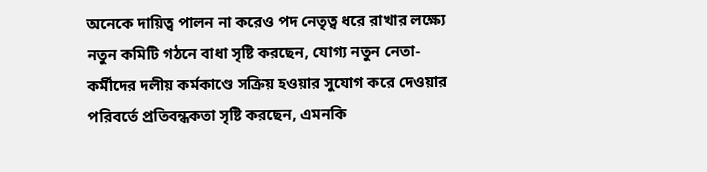অনেকে দায়িত্ব পালন না করেও পদ নেতৃত্ব ধরে রাখার লক্ষ্যে নতুন কমিটি গঠনে বাধা সৃষ্টি করছেন, যোগ্য নতুন নেতা-কর্মীদের দলীয় কর্মকাণ্ডে সক্রিয় হওয়ার সুযোগ করে দেওয়ার পরিবর্তে প্রতিবন্ধকতা সৃষ্টি করছেন, এমনকি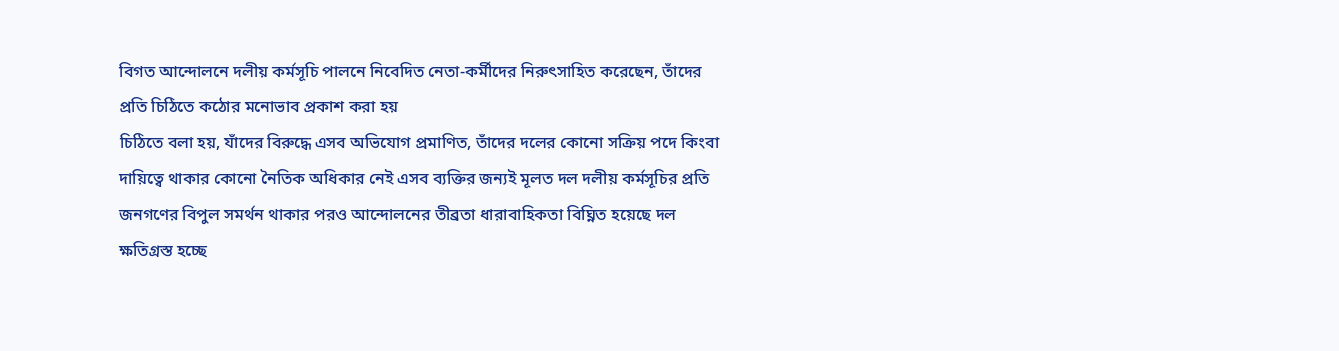বিগত আন্দোলনে দলীয় কর্মসূচি পালনে নিবেদিত নেতা-কর্মীদের নিরুৎসাহিত করেছেন, তাঁদের প্রতি চিঠিতে কঠোর মনোভাব প্রকাশ করা হয়
চিঠিতে বলা হয়, যাঁদের বিরুদ্ধে এসব অভিযোগ প্রমাণিত, তাঁদের দলের কোনো সক্রিয় পদে কিংবা দায়িত্বে থাকার কোনো নৈতিক অধিকার নেই এসব ব্যক্তির জন্যই মূলত দল দলীয় কর্মসূচির প্রতি জনগণের বিপুল সমর্থন থাকার পরও আন্দোলনের তীব্রতা ধারাবাহিকতা বিঘ্নিত হয়েছে দল ক্ষতিগ্রস্ত হচ্ছে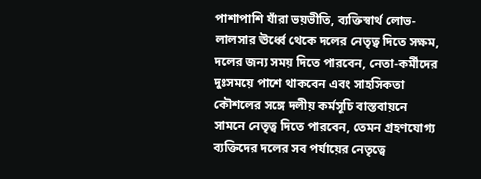পাশাপাশি যাঁরা ভয়ভীতি, ব্যক্তিস্বার্থ লোভ-লালসার ঊর্ধ্বে থেকে দলের নেতৃত্ব দিতে সক্ষম, দলের জন্য সময় দিতে পারবেন, নেতা-কর্মীদের দুঃসময়ে পাশে থাকবেন এবং সাহসিকতা কৌশলের সঙ্গে দলীয় কর্মসূচি বাস্তবায়নে সামনে নেতৃত্ব দিতে পারবেন, তেমন গ্রহণযোগ্য ব্যক্তিদের দলের সব পর্যায়ের নেতৃত্বে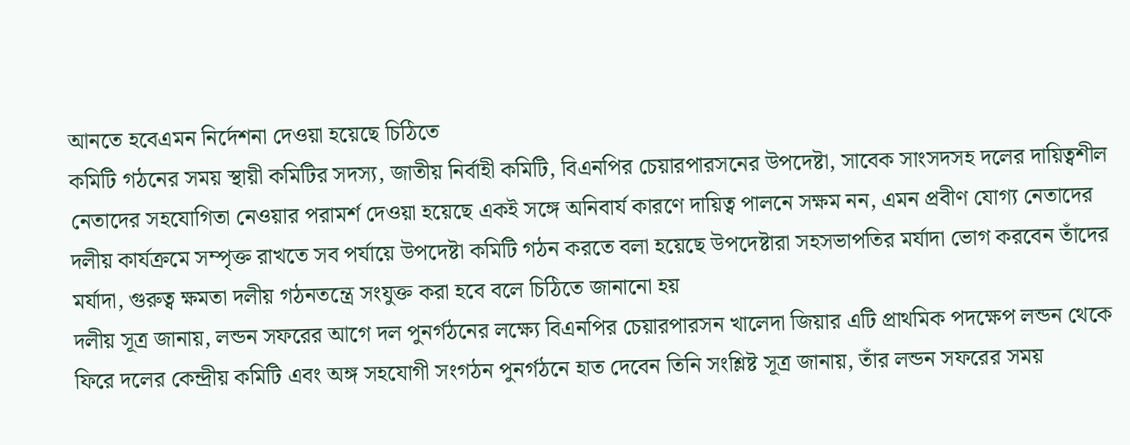আনতে হবেএমন নির্দেশনা দেওয়া হয়েছে চিঠিতে
কমিটি গঠনের সময় স্থায়ী কমিটির সদস্য, জাতীয় নির্বাহী কমিটি, বিএনপির চেয়ারপারসনের উপদেষ্টা, সাবেক সাংসদসহ দলের দায়িত্বশীল নেতাদের সহযোগিতা নেওয়ার পরামর্শ দেওয়া হয়েছে একই সঙ্গে অনিবার্য কারণে দায়িত্ব পালনে সক্ষম নন, এমন প্রবীণ যোগ্য নেতাদের দলীয় কার্যক্রমে সম্পৃক্ত রাখতে সব পর্যায়ে উপদেষ্টা কমিটি গঠন করতে বলা হয়েছে উপদেষ্টারা সহসভাপতির মর্যাদা ভোগ করবেন তাঁদের মর্যাদা, গুরুত্ব ক্ষমতা দলীয় গঠনতন্ত্রে সংযুক্ত করা হবে বলে চিঠিতে জানানো হয়
দলীয় সূত্র জানায়, লন্ডন সফরের আগে দল পুনর্গঠনের লক্ষ্যে বিএনপির চেয়ারপারসন খালেদা জিয়ার এটি প্রাথমিক পদক্ষেপ লন্ডন থেকে ফিরে দলের কেন্দ্রীয় কমিটি এবং অঙ্গ সহযোগী সংগঠন পুনর্গঠনে হাত দেবেন তিনি সংশ্লিষ্ট সূত্র জানায়, তাঁর লন্ডন সফরের সময়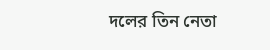দলের তিন নেতা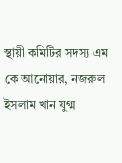স্থায়ী কমিটির সদস্য এম কে আনোয়ার, নজরুল ইসলাম খান যুগ্ম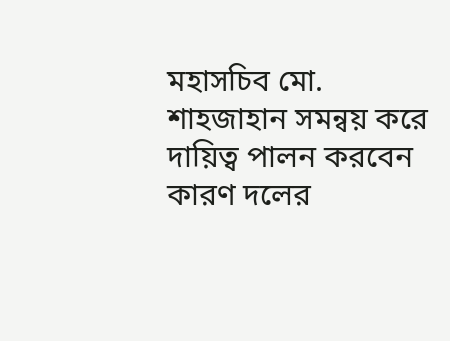মহাসচিব মো. শাহজাহান সমন্বয় করে দায়িত্ব পালন করবেন কারণ দলের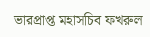ভারপ্রাপ্ত মহাসচিব ফখরুল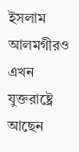ইসলাম আলমগীরও এখন যুক্তরাষ্ট্রে আছেন